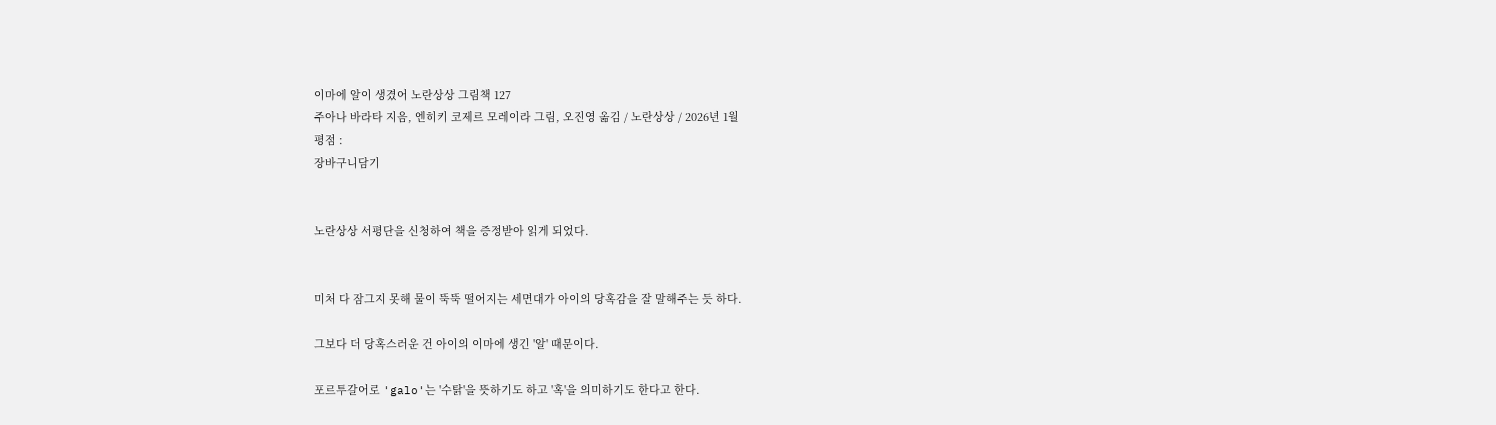이마에 알이 생겼어 노란상상 그림책 127
주아나 바라타 지음, 엔히키 코제르 모레이라 그림, 오진영 옮김 / 노란상상 / 2026년 1월
평점 :
장바구니담기


노란상상 서평단을 신청하여 책을 증정받아 읽게 되었다.


미처 다 잠그지 못해 물이 뚝뚝 떨어지는 세면대가 아이의 당혹감을 잘 말해주는 듯 하다.

그보다 더 당혹스러운 건 아이의 이마에 생긴 '알' 때문이다.

포르투갈어로 'galo'는 '수탉'을 뜻하기도 하고 '혹'을 의미하기도 한다고 한다.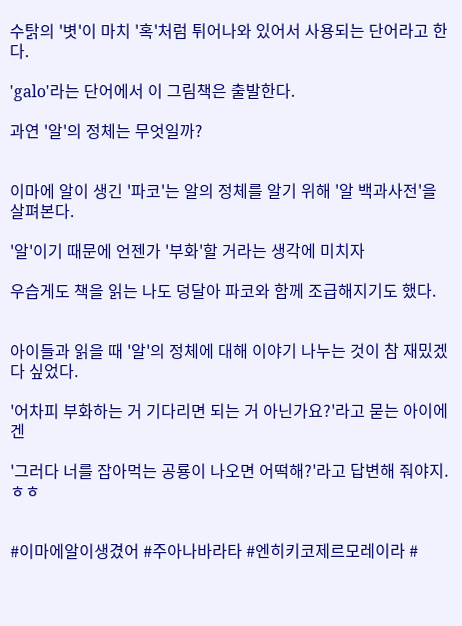수탉의 '볏'이 마치 '혹'처럼 튀어나와 있어서 사용되는 단어라고 한다.

'galo'라는 단어에서 이 그림책은 출발한다.

과연 '알'의 정체는 무엇일까?


이마에 알이 생긴 '파코'는 알의 정체를 알기 위해 '알 백과사전'을 살펴본다.

'알'이기 때문에 언젠가 '부화'할 거라는 생각에 미치자

우습게도 책을 읽는 나도 덩달아 파코와 함께 조급해지기도 했다.


아이들과 읽을 때 '알'의 정체에 대해 이야기 나누는 것이 참 재밌겠다 싶었다.

'어차피 부화하는 거 기다리면 되는 거 아닌가요?'라고 묻는 아이에겐

'그러다 너를 잡아먹는 공룡이 나오면 어떡해?'라고 답변해 줘야지.ㅎㅎ


#이마에알이생겼어 #주아나바라타 #엔히키코제르모레이라 #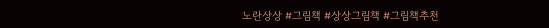노란상상 #그림책 #상상그림책 #그림책추천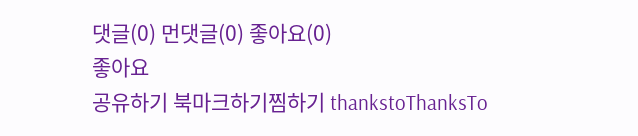댓글(0) 먼댓글(0) 좋아요(0)
좋아요
공유하기 북마크하기찜하기 thankstoThanksTo